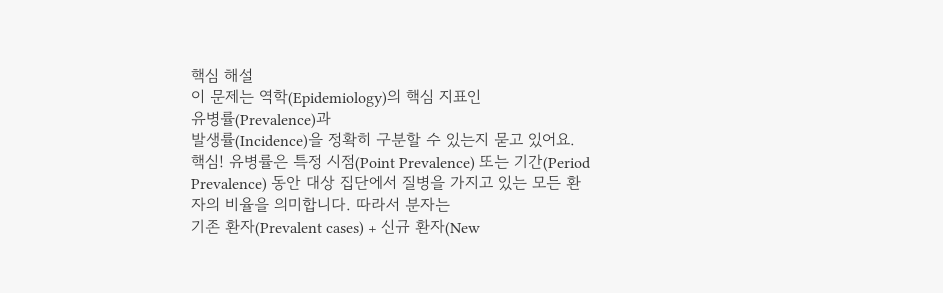핵심 해설
이 문제는 역학(Epidemiology)의 핵심 지표인
유병률(Prevalence)과
발생률(Incidence)을 정확히 구분할 수 있는지 묻고 있어요.
핵심! 유병률은 특정 시점(Point Prevalence) 또는 기간(Period Prevalence) 동안 대상 집단에서 질병을 가지고 있는 모든 환자의 비율을 의미합니다. 따라서 분자는
기존 환자(Prevalent cases) + 신규 환자(New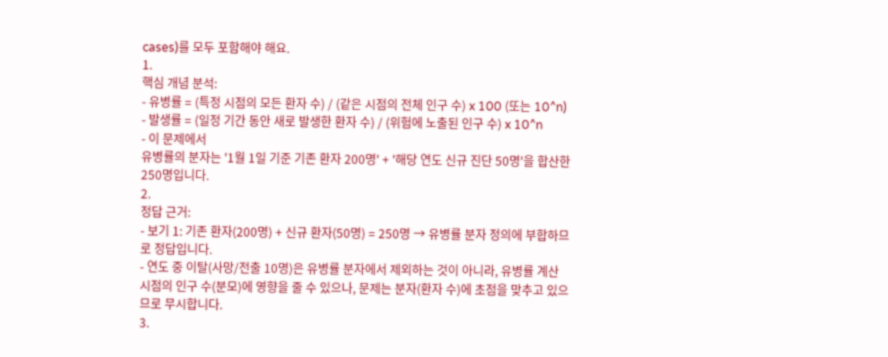cases)를 모두 포함해야 해요.
1.
핵심 개념 분석:
- 유병률 = (특정 시점의 모든 환자 수) / (같은 시점의 전체 인구 수) x 100 (또는 10^n)
- 발생률 = (일정 기간 동안 새로 발생한 환자 수) / (위험에 노출된 인구 수) x 10^n
- 이 문제에서
유병률의 분자는 '1월 1일 기준 기존 환자 200명' + '해당 연도 신규 진단 50명'을 합산한
250명입니다.
2.
정답 근거:
- 보기 1: 기존 환자(200명) + 신규 환자(50명) = 250명 → 유병률 분자 정의에 부합하므로 정답입니다.
- 연도 중 이탈(사망/전출 10명)은 유병률 분자에서 제외하는 것이 아니라, 유병률 계산 시점의 인구 수(분모)에 영향을 줄 수 있으나, 문제는 분자(환자 수)에 초점을 맞추고 있으므로 무시합니다.
3.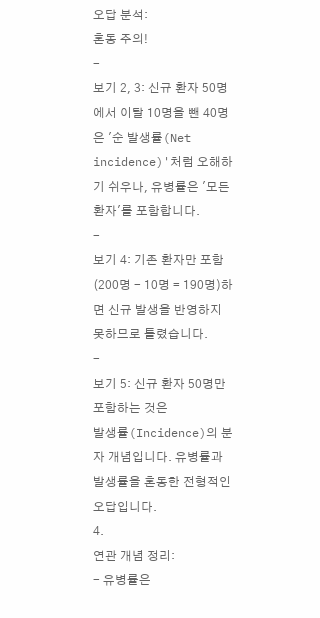오답 분석:
혼동 주의!
-
보기 2, 3: 신규 환자 50명에서 이탈 10명을 뺀 40명은 '순 발생률(Net incidence)'처럼 오해하기 쉬우나, 유병률은 '모든 환자'를 포함합니다.
-
보기 4: 기존 환자만 포함(200명 - 10명 = 190명)하면 신규 발생을 반영하지 못하므로 틀렸습니다.
-
보기 5: 신규 환자 50명만 포함하는 것은
발생률(Incidence)의 분자 개념입니다. 유병률과 발생률을 혼동한 전형적인 오답입니다.
4.
연관 개념 정리:
- 유병률은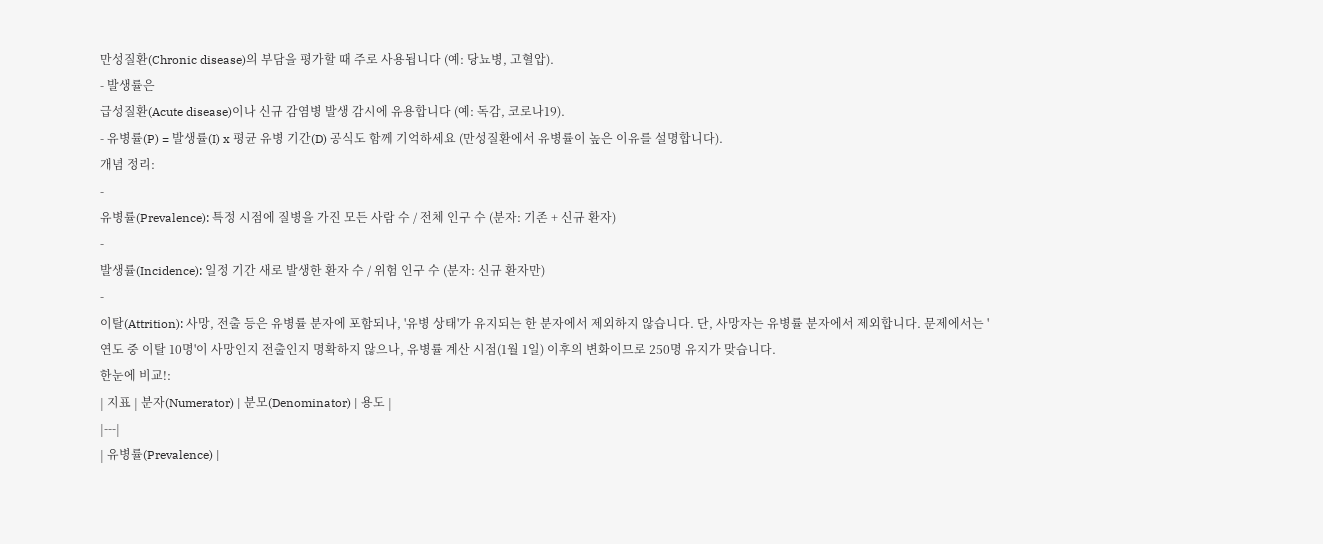만성질환(Chronic disease)의 부담을 평가할 때 주로 사용됩니다 (예: 당뇨병, 고혈압).
- 발생률은
급성질환(Acute disease)이나 신규 감염병 발생 감시에 유용합니다 (예: 독감, 코로나19).
- 유병률(P) = 발생률(I) x 평균 유병 기간(D) 공식도 함께 기억하세요 (만성질환에서 유병률이 높은 이유를 설명합니다).
개념 정리:
-
유병률(Prevalence): 특정 시점에 질병을 가진 모든 사람 수 / 전체 인구 수 (분자: 기존 + 신규 환자)
-
발생률(Incidence): 일정 기간 새로 발생한 환자 수 / 위험 인구 수 (분자: 신규 환자만)
-
이탈(Attrition): 사망, 전출 등은 유병률 분자에 포함되나, '유병 상태'가 유지되는 한 분자에서 제외하지 않습니다. 단, 사망자는 유병률 분자에서 제외합니다. 문제에서는 '연도 중 이탈 10명'이 사망인지 전출인지 명확하지 않으나, 유병률 계산 시점(1월 1일) 이후의 변화이므로 250명 유지가 맞습니다.
한눈에 비교!:
| 지표 | 분자(Numerator) | 분모(Denominator) | 용도 |
|---|
| 유병률(Prevalence) |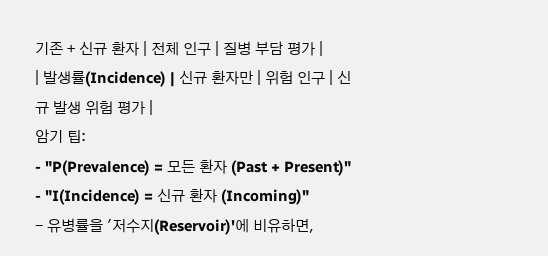기존 + 신규 환자 | 전체 인구 | 질병 부담 평가 |
| 발생률(Incidence) | 신규 환자만 | 위험 인구 | 신규 발생 위험 평가 |
암기 팁:
- "P(Prevalence) = 모든 환자 (Past + Present)"
- "I(Incidence) = 신규 환자 (Incoming)"
- 유병률을 '저수지(Reservoir)'에 비유하면,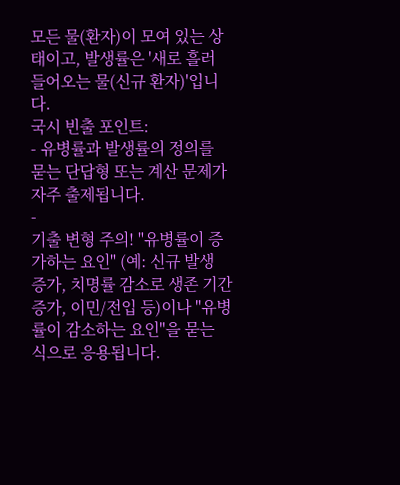모든 물(환자)이 모여 있는 상태이고, 발생률은 '새로 흘러 들어오는 물(신규 환자)'입니다.
국시 빈출 포인트:
- 유병률과 발생률의 정의를 묻는 단답형 또는 계산 문제가 자주 출제됩니다.
-
기출 변형 주의! "유병률이 증가하는 요인" (예: 신규 발생 증가, 치명률 감소로 생존 기간 증가, 이민/전입 등)이나 "유병률이 감소하는 요인"을 묻는 식으로 응용됩니다.